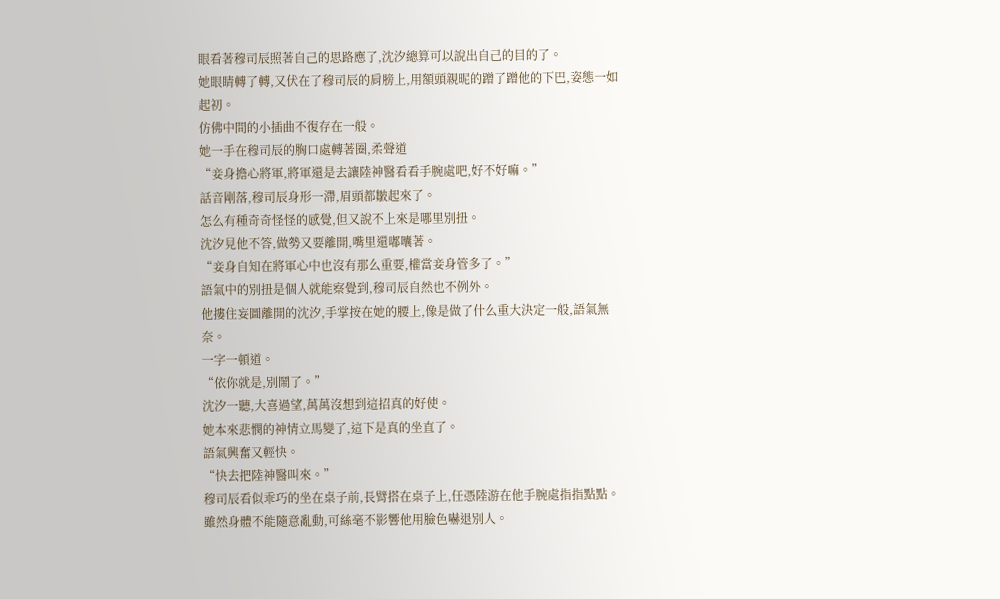眼看著穆司辰照著自己的思路應了,沈汐總算可以說出自己的目的了。
她眼睛轉了轉,又伏在了穆司辰的肩膀上,用額頭親昵的蹭了蹭他的下巴,姿態一如起初。
仿佛中間的小插曲不復存在一般。
她一手在穆司辰的胸口處轉著圈,柔聲道
“妾身擔心將軍,將軍還是去讓陸神醫看看手腕處吧,好不好嘛。”
話音剛落,穆司辰身形一滯,眉頭都皺起來了。
怎么有種奇奇怪怪的感覺,但又說不上來是哪里別扭。
沈汐見他不答,做勢又要離開,嘴里還嘟囔著。
“妾身自知在將軍心中也沒有那么重要,權當妾身管多了。”
語氣中的別扭是個人就能察覺到,穆司辰自然也不例外。
他摟住妄圖離開的沈汐,手掌按在她的腰上,像是做了什么重大決定一般,語氣無奈。
一字一頓道。
“依你就是,別鬧了。”
沈汐一聽,大喜過望,萬萬沒想到這招真的好使。
她本來悲憫的神情立馬變了,這下是真的坐直了。
語氣興奮又輕快。
“快去把陸神醫叫來。”
穆司辰看似乖巧的坐在桌子前,長臂搭在桌子上,任憑陸游在他手腕處指指點點。
雖然身體不能隨意亂動,可絲毫不影響他用臉色嚇退別人。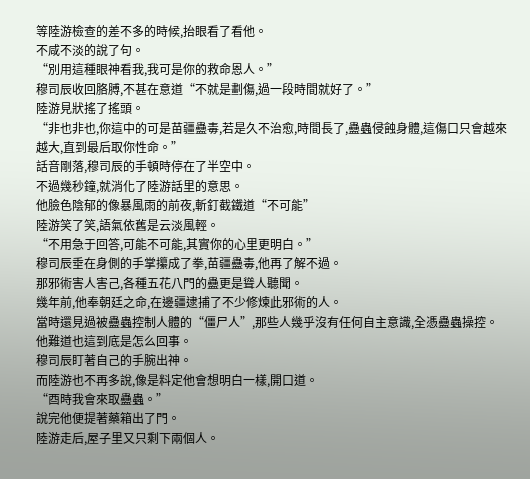等陸游檢查的差不多的時候,抬眼看了看他。
不咸不淡的說了句。
“別用這種眼神看我,我可是你的救命恩人。”
穆司辰收回胳膊,不甚在意道“不就是劃傷,過一段時間就好了。”
陸游見狀搖了搖頭。
“非也非也,你這中的可是苗疆蠱毒,若是久不治愈,時間長了,蠱蟲侵蝕身體,這傷口只會越來越大,直到最后取你性命。”
話音剛落,穆司辰的手頓時停在了半空中。
不過幾秒鐘,就消化了陸游話里的意思。
他臉色陰郁的像暴風雨的前夜,斬釘截鐵道“不可能”
陸游笑了笑,語氣依舊是云淡風輕。
“不用急于回答,可能不可能,其實你的心里更明白。”
穆司辰垂在身側的手掌攥成了拳,苗疆蠱毒,他再了解不過。
那邪術害人害己,各種五花八門的蠱更是聳人聽聞。
幾年前,他奉朝廷之命,在邊疆逮捕了不少修煉此邪術的人。
當時還見過被蠱蟲控制人體的“僵尸人”,那些人幾乎沒有任何自主意識,全憑蠱蟲操控。
他難道也這到底是怎么回事。
穆司辰盯著自己的手腕出神。
而陸游也不再多說,像是料定他會想明白一樣,開口道。
“酉時我會來取蠱蟲。”
說完他便提著藥箱出了門。
陸游走后,屋子里又只剩下兩個人。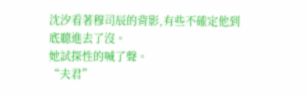沈汐看著穆司辰的背影,有些不確定他到底聽進去了沒。
她試探性的喊了聲。
“夫君”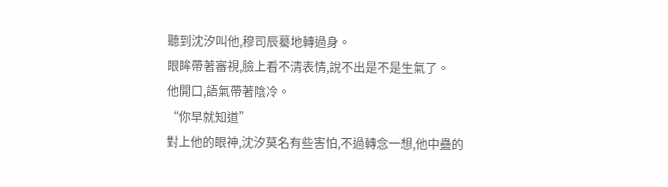聽到沈汐叫他,穆司辰驀地轉過身。
眼眸帶著審視,臉上看不清表情,說不出是不是生氣了。
他開口,語氣帶著陰冷。
“你早就知道”
對上他的眼神,沈汐莫名有些害怕,不過轉念一想,他中蠱的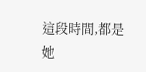這段時間,都是她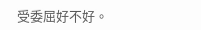受委屈好不好。